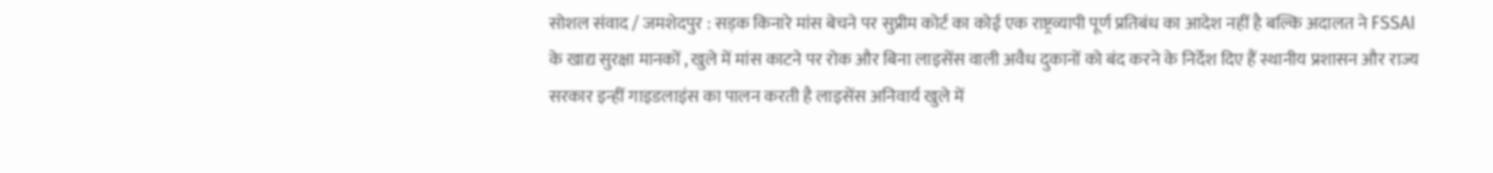सोशल संवाद / जमशेदपुर : सड़क किनारे मांस बेचने पर सुप्रीम कोर्ट का कोई एक राष्ट्रव्यापी पूर्ण प्रतिबंध का आदेश नहीं है बल्कि अदालत ने FSSAI के खाद्य सुरक्षा मानकों , खुले में मांस काटने पर रोक और बिना लाइसेंस वाली अवैध दुकानों को बंद करने के निर्देश दिए हैं स्थानीय प्रशासन और राज्य सरकार इन्हीं गाइडलाइंस का पालन करती है लाइसेंस अनिवार्य खुले में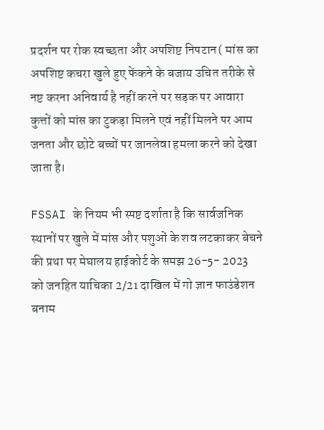प्रदर्शन पर रोक स्वच्छता और अपशिष्ट निपटान( मांस का अपशिष्ट कचरा खुले हुए फेंकने के बजाय उचित तरीके से नष्ट करना अनिवार्य है नहीं करने पर सड़क पर आवारा कुत्तों को मांस का टुकड़ा मिलने एवं नहीं मिलने पर आम जनता और छोटे बच्चों पर जानलेवा हमला करने को देखा जाता है।

FSSAI के नियम भी स्पष्ट दर्शाता है कि सार्वजनिक स्थानों पर खुले में मांस और पशुओं के शव लटकाकर बेचने की प्रथा पर मेघालय हाईकोर्ट के समझ 26-5- 2023 को जनहित याचिका 2/21 दाखिल में गो ज्ञान फाउंडेशन बनाम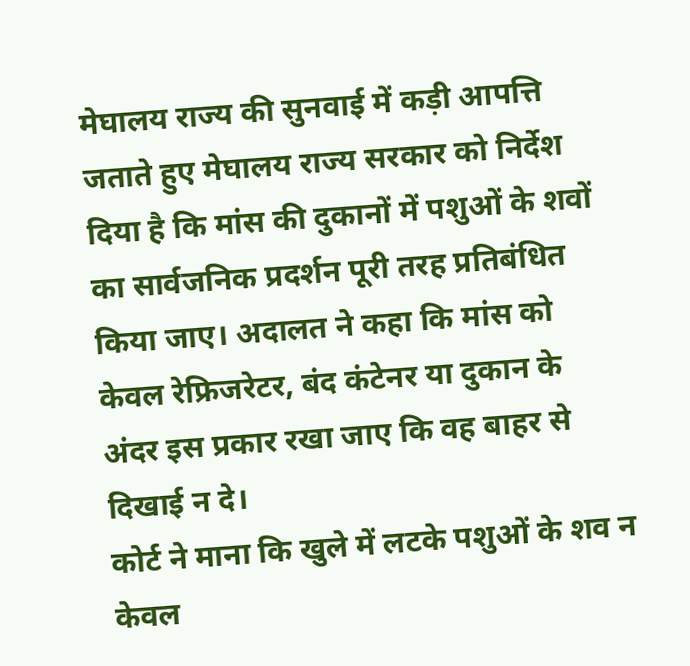मेघालय राज्य की सुनवाई में कड़ी आपत्ति जताते हुए मेघालय राज्य सरकार को निर्देश दिया है कि मांस की दुकानों में पशुओं के शवों का सार्वजनिक प्रदर्शन पूरी तरह प्रतिबंधित किया जाए। अदालत ने कहा कि मांस को केवल रेफ्रिजरेटर, बंद कंटेनर या दुकान के अंदर इस प्रकार रखा जाए कि वह बाहर से दिखाई न दे।
कोर्ट ने माना कि खुले में लटके पशुओं के शव न केवल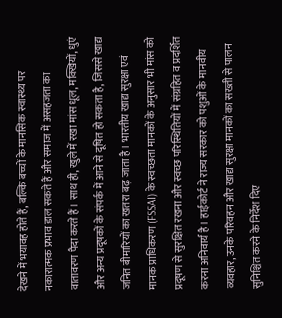देखने में भयावह होते हैं, बल्कि बच्चों के मानसिक स्वास्थ्य पर नकारात्मक प्रभाव डाल सकते हैं और समाज में असहजता का वातावरण पैदा करते हैं। साथ ही, खुले में रखा मांस धूल, मक्खियों, धुएं और अन्य प्रदूषकों के संपर्क में आने से दूषित हो सकता है, जिससे खाद्य जनित बीमारियों का खतरा बढ़ जाता है। भारतीय खाद्य सुरक्षा एवं मानक प्राधिकरण (FSSAI) के स्वच्छता मानकों के अनुसार भी मांस को प्रदूषण से सुरक्षित रखना और स्वच्छ परिस्थितियों में संग्रहित व प्रदर्शित करना अनिवार्य है। हाईकोर्ट ने राज्य सरकार को पशुओं के मानवीय व्यवहार, उनके परिवहन और खाद्य सुरक्षा मानकों का सख्ती से पालन सुनिश्चित करने के निर्देश दिए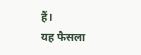हैं।
यह फैसला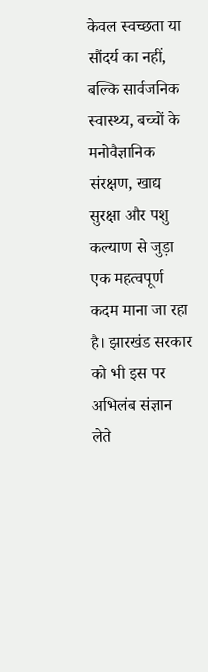केवल स्वच्छता या सौंदर्य का नहीं, बल्कि सार्वजनिक स्वास्थ्य, बच्चों के मनोवैज्ञानिक संरक्षण, खाद्य सुरक्षा और पशु कल्याण से जुड़ा एक महत्वपूर्ण कदम माना जा रहा है। झारखंड सरकार को भी इस पर अभिलंब संज्ञान लेते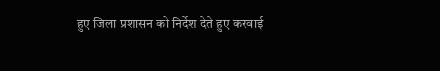हुए जिला प्रशासन को निर्देश देते हुए करवाई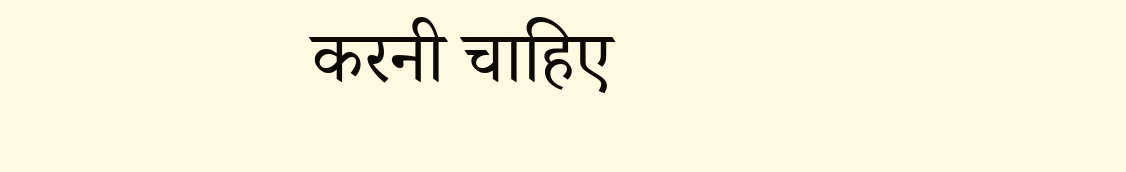करनी चाहिए